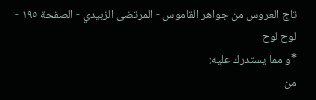تاج العروس من جواهر القاموس - المرتضى الزبيدي - الصفحة ١٩٥ - لوح لوح
*و مما يستدرك عليه:
من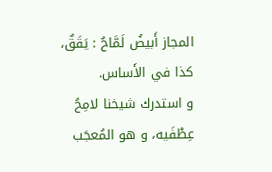المجاز أَبيضُ لَمَّاحٌ : يَقَقٌ، كذا في الأَساس.
و استدرك شيخنا لامِحُ عِطْفَيه، و هو المُعجَب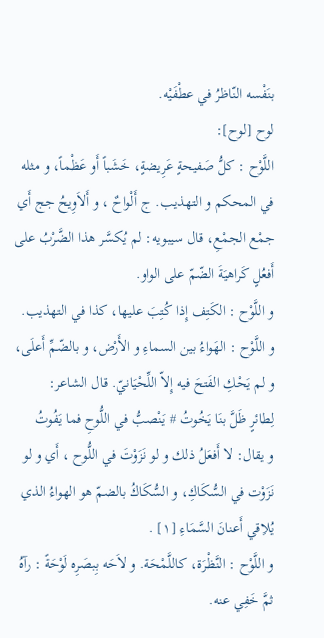بنَفْسه النّاظرُ في عطْفَيْه.
لوح [لوح]:
اللَّوْح : كلُّ صَفيحةٍ عَرِيضةٍ، خَشَباً أَو عَظْماً، و مثله في المحكم و التهذيب. ج أَلْواحٌ ، و أَلاَوِيحُ جج أَي جمْع الجمْعِ، قال سيبويه: لم يُكسَّر هذا الضَّرْبُ على أَفعُلٍ كَراهيَةَ الضّمّ على الواو.
و اللَّوْح : الكَتِف إِذا كُتِبَ عليها، كذا في التهذيب.
و اللَّوْح : الهَواءُ بين السماءِ و الأَرْض، و بالضّمِّ أَعلَى، و لم يَحْكِ الفَتحَ فيه إِلاّ اللِّحْيَانيّ. قال الشاعر:
لِطائرٍ ظَلَّ بنَا يَخُوتُ # يَنْصبُّ في اللُّوحِ فما يَفُوتُ
و يقال: لا أَفعَلُ ذلك و لو نَزَوْتَ في اللُّوح ، أَي و لو نَزَوْت في السُّكَاكِ، و السُّكَاكُ بالضمّ هو الهواءُ الذي يُلاِقي أَعنانَ السَّمَاءِ [١] .
و اللَّوْح : النَّظْرَة، كاللَّمْحَة. و لاَحَه بِبصَرِه لَوْحَةً : رآهُ ثمَّ خَفِي عنه.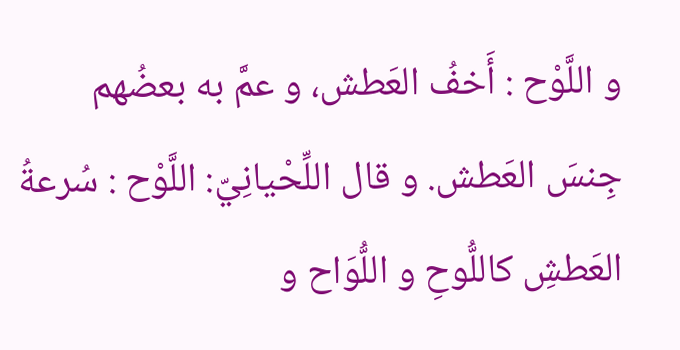و اللَّوْح : أَخفُ العَطش، و عمَّ به بعضُهم جِنسَ العَطش. و قال اللِّحْيانِيّ: اللَّوْح : سُرعةُ العَطشِ كاللُّوحِ و اللُّوَاح و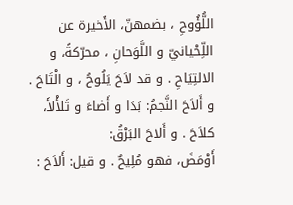اللُّؤُوحِ ، بضمهنّ، الأَخيرة عن اللِّحْيانيّ و اللَّوَحانِ ، محرّكةً، و الالتِيَاحِ . و قد لاَحَ يَلُوحُ ، و الْتَاحَ .
و أَلاَحَ النَّجمُ: بَدَا و أَضاءَ و تَلأْلأَ، كلاَحَ . و أَلاحَ البَرْقُ:
أَوْمَضَ، فهو مُلِيحٌ . و قيل: أَلاَحَ :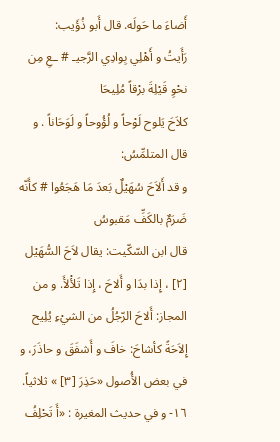أَضاءَ ما حَولَه. قال أَبو ذُؤَيب:
رَأَيتُ و أَهْلِي بِوادِي الرَّجيـ # ـعِ مِن نحْوِ قَيْلِةَ برْقاً مُلِيحَا
كلاَحَ يَلوح لَوْحاً و لُؤُوحاً و لَوَحَاناً . و قال المتلمِّسُ:
و قد أَلاَحَ سُهَيْلٌ بَعدَ مَا هَجَعُوا # كأَنّه ضَرَمٌ بالكَفِّ مَقبوسُ
قال ابن السّكّيت: يقال لاَحَ السُّهَيْل [٢] ، إِذا بدَا و أَلاحَ ، إِذا تَلأْلأَ. و من المجاز: أَلاحَ الرّجُلُ من الشيْءِ يُلِيح إِلاَحَةً كأشاحَ: خافَ و أَشفَقَ و حاذَرَ، و في بعض الأُصول «حَذِرَ [٣] » ثلاثياً. ١٦- و في حديث المغيرة : «أَ تَحْلِفُ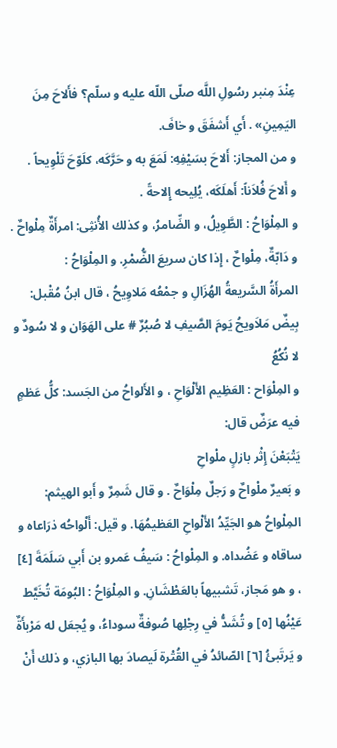عِنْدَ مِنبر رسُولِ اللَّه صلّى اللّه عليه و سلّم؟ فأَلاحَ مِنَ اليَمِينِ» . أَي أَشفَقَ و خافَ.
و من المجاز: أَلاحَ بسَيْفِهِ: لَمَعَ به و حَرَّكَه، كلَوّحَ تَلْوِيحاً .
و أَلاحَ فُلاَناً: أَهلَكَه، يُلِيحه إِلاحةً .
و المِلْوَاحُ : الطَّوِيلُ، و الضِّامرُ، و كذلك الأُنثِى: امرأَةٌ مِلْواحٌ . و دَابّةٌ، مِلْواحٌ ، إِذا كان سريعَ الضُّمْرِ. و المِلْوَاحُ :
المرأَةُ السَّريعةُ الهُزَالِ و جمْعُه مَلاوِيحُ ، قال ابنُ مُقْبل:
بِيضٌ مَلاَويحُ يَومَ الصَّيفِ لا صُبُرٌ # على الهَوَان و لا سُودٌ و لا نُكُعُ
و المِلْوَاح : العَظِيم الأَلْوَاحِ ، و الأَلواحُ من الجَسد: كلُّ عَظمٍ فيه عرَضٌ قال:
يَتْبَعْنَ إِثْر بازلٍ ملْواحِ
و بَعيرٌ ملْواحٌ و رَجلٌ مِلْوَاحٌ . و قال شَمِرٌ و أَبو الهيثم:
المِلْواحُ هو الجَيِّدُ الأَلْواحِ العَظيمُهَا. و قيل: أَلْواحُه ذرَاعاه و ساقاه و عَضُداه. و المِلْواحُ : سَيفُ عَمرو بن أَبي سَلَمَةَ [٤] ، و هو مَجاز، تَشبيهاً بالعَطْشَانِ. و المِلْوَاحُ : البُومَة تُخَيَّط عَيْنُها [٥] و تُشَدُّ في رِجْلِها صُوفةٌ سوداءُ، و يُجعَل له مَرْبأَةٌ و يَرتَبئُ [٦] الصّائدُ في القُتْرة لَيصادَ بها البازي، و ذلك أَنْ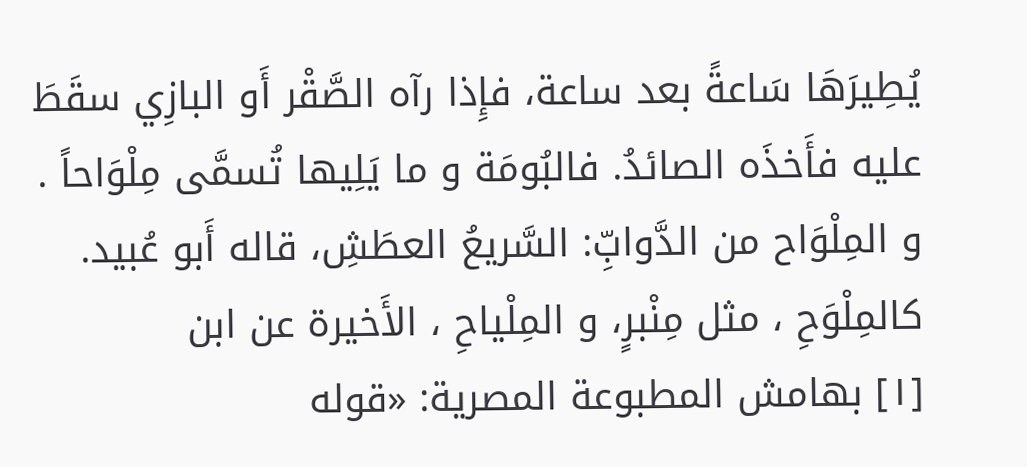يُطِيرَهَا سَاعةً بعد ساعة، فإِذا رآه الصَّقْر أَو البازِي سقَطَ عليه فأَخذَه الصائدُ. فالبُومَة و ما يَلِيها تُسمَّى مِلْوَاحاً .
و المِلْوَاح من الدَّوابِّ: السَّريعُ العطَشِ، قاله أَبو عُبيد.
كالمِلْوَحِ ، مثل مِنْبرٍ، و المِلْياحِ ، الأَخيرة عن ابن
[١] بهامش المطبوعة المصرية: «قوله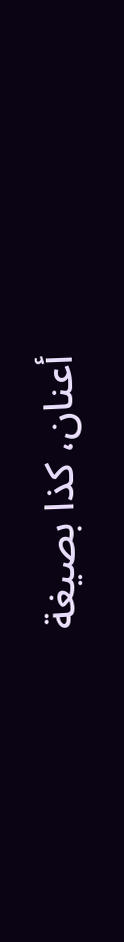أعنان، كذا بصيغة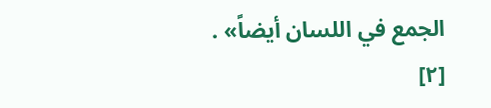الجمع في اللسان أيضاً» .
[٢]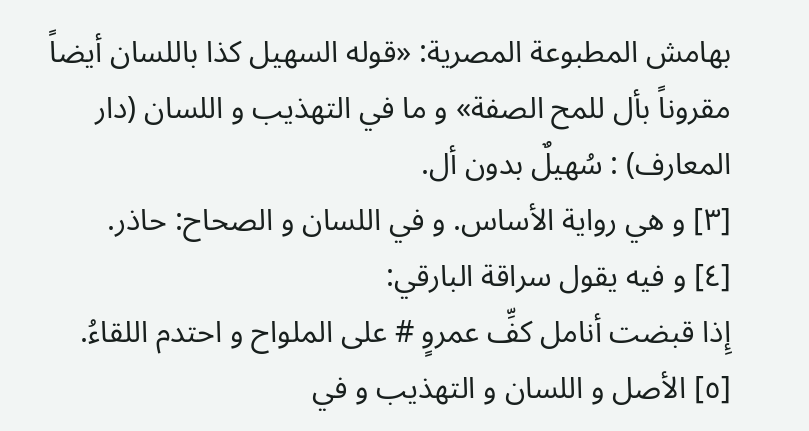بهامش المطبوعة المصرية: «قوله السهيل كذا باللسان أيضاً مقروناً بأل للمح الصفة» و ما في التهذيب و اللسان (دار المعارف) : سُهيلٌ بدون أل.
[٣] و هي رواية الأساس. و في اللسان و الصحاح: حاذر.
[٤] و فيه يقول سراقة البارقي:
إِذا قبضت أنامل كفِّ عمروٍ # على الملواح و احتدم اللقاءُ.
[٥] الأصل و اللسان و التهذيب و في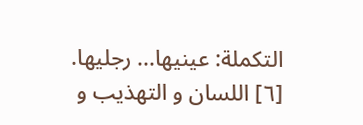التكملة: عينيها... رجليها.
[٦] اللسان و التهذيب و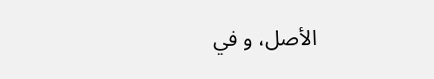الأصل، و في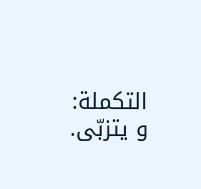التكملة: و يتزبّى.